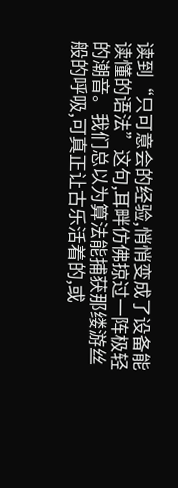读到“只可意会的经验,悄悄变成了设备能读懂的语法”这句,耳畔仿佛掠过一阵极轻的潮音。我们总以为算法能捕获那缕游丝般的呼吸,可真正让古乐活着的,或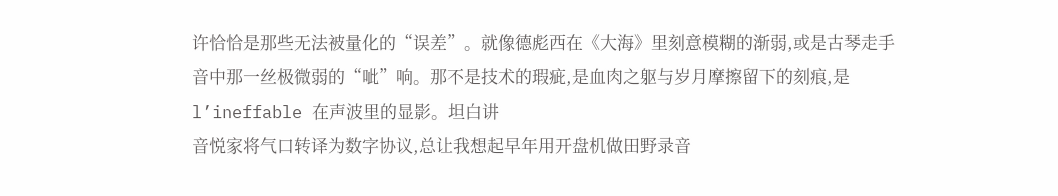许恰恰是那些无法被量化的“误差”。就像德彪西在《大海》里刻意模糊的渐弱,或是古琴走手音中那一丝极微弱的“呲”响。那不是技术的瑕疵,是血肉之躯与岁月摩擦留下的刻痕,是 l’ineffable 在声波里的显影。坦白讲
音悦家将气口转译为数字协议,总让我想起早年用开盘机做田野录音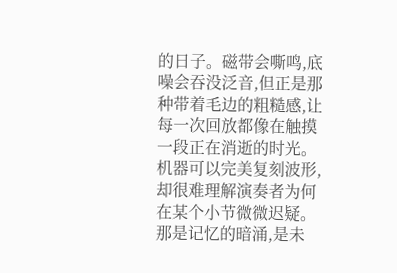的日子。磁带会嘶鸣,底噪会吞没泛音,但正是那种带着毛边的粗糙感,让每一次回放都像在触摸一段正在消逝的时光。机器可以完美复刻波形,却很难理解演奏者为何在某个小节微微迟疑。那是记忆的暗涌,是未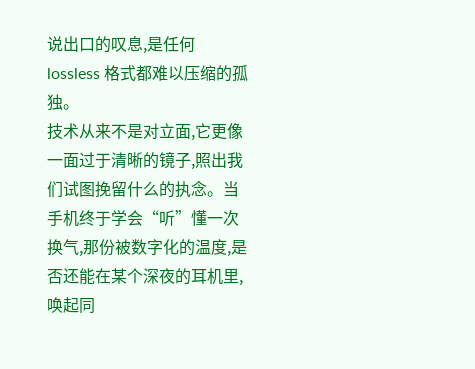说出口的叹息,是任何 lossless 格式都难以压缩的孤独。
技术从来不是对立面,它更像一面过于清晰的镜子,照出我们试图挽留什么的执念。当手机终于学会“听”懂一次换气,那份被数字化的温度,是否还能在某个深夜的耳机里,唤起同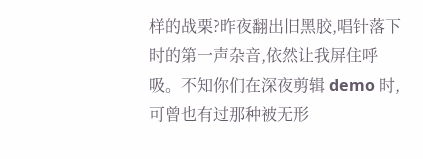样的战栗?昨夜翻出旧黑胶,唱针落下时的第一声杂音,依然让我屏住呼吸。不知你们在深夜剪辑 demo 时,可曾也有过那种被无形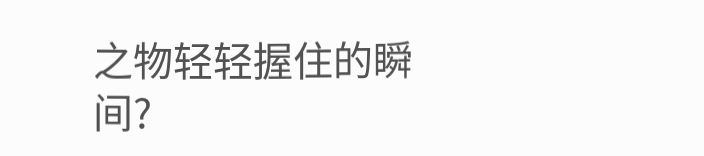之物轻轻握住的瞬间?